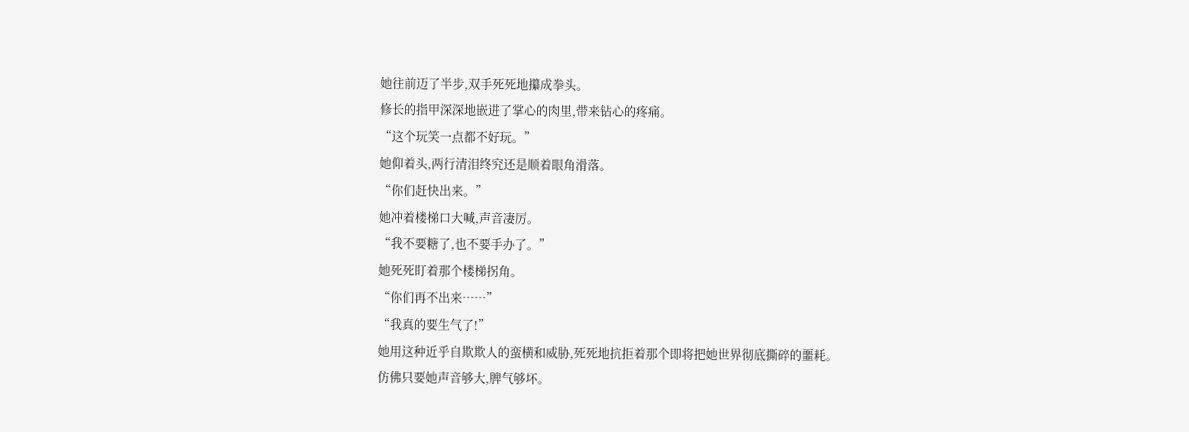她往前迈了半步,双手死死地攥成拳头。
修长的指甲深深地嵌进了掌心的肉里,带来钻心的疼痛。
“这个玩笑一点都不好玩。”
她仰着头,两行清泪终究还是顺着眼角滑落。
“你们赶快出来。”
她冲着楼梯口大喊,声音凄厉。
“我不要糖了,也不要手办了。”
她死死盯着那个楼梯拐角。
“你们再不出来……”
“我真的要生气了!”
她用这种近乎自欺欺人的蛮横和威胁,死死地抗拒着那个即将把她世界彻底撕碎的噩耗。
仿佛只要她声音够大,脾气够坏。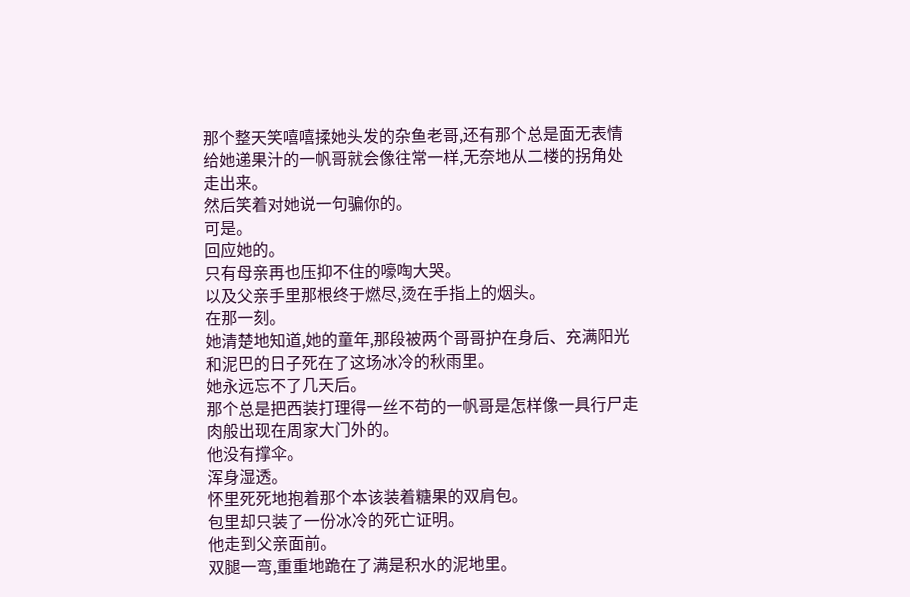那个整天笑嘻嘻揉她头发的杂鱼老哥,还有那个总是面无表情给她递果汁的一帆哥就会像往常一样,无奈地从二楼的拐角处走出来。
然后笑着对她说一句骗你的。
可是。
回应她的。
只有母亲再也压抑不住的嚎啕大哭。
以及父亲手里那根终于燃尽,烫在手指上的烟头。
在那一刻。
她清楚地知道,她的童年,那段被两个哥哥护在身后、充满阳光和泥巴的日子死在了这场冰冷的秋雨里。
她永远忘不了几天后。
那个总是把西装打理得一丝不苟的一帆哥是怎样像一具行尸走肉般出现在周家大门外的。
他没有撑伞。
浑身湿透。
怀里死死地抱着那个本该装着糖果的双肩包。
包里却只装了一份冰冷的死亡证明。
他走到父亲面前。
双腿一弯,重重地跪在了满是积水的泥地里。